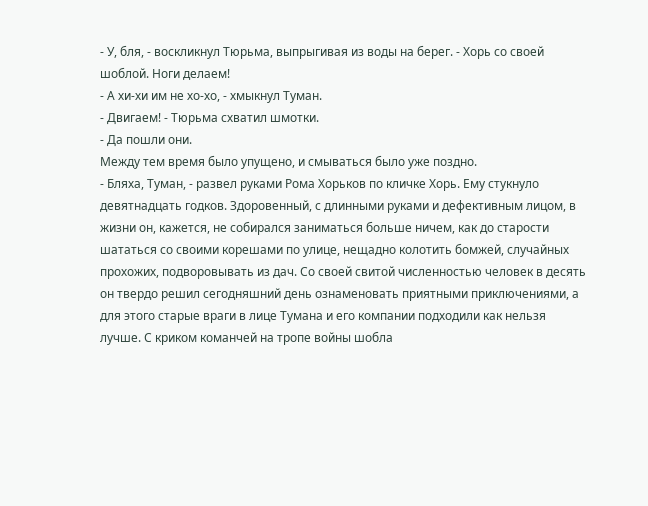- У, бля, - воскликнул Тюрьма, выпрыгивая из воды на берег. - Хорь со своей шоблой. Ноги делаем!
- А хи-хи им не хо-хо, - хмыкнул Туман.
- Двигаем! - Тюрьма схватил шмотки.
- Да пошли они.
Между тем время было упущено, и смываться было уже поздно.
- Бляха, Туман, - развел руками Рома Хорьков по кличке Хорь. Ему стукнуло девятнадцать годков. Здоровенный, с длинными руками и дефективным лицом, в жизни он, кажется, не собирался заниматься больше ничем, как до старости шататься со своими корешами по улице, нещадно колотить бомжей, случайных прохожих, подворовывать из дач. Со своей свитой численностью человек в десять он твердо решил сегодняшний день ознаменовать приятными приключениями, а для этого старые враги в лице Тумана и его компании подходили как нельзя лучше. С криком команчей на тропе войны шобла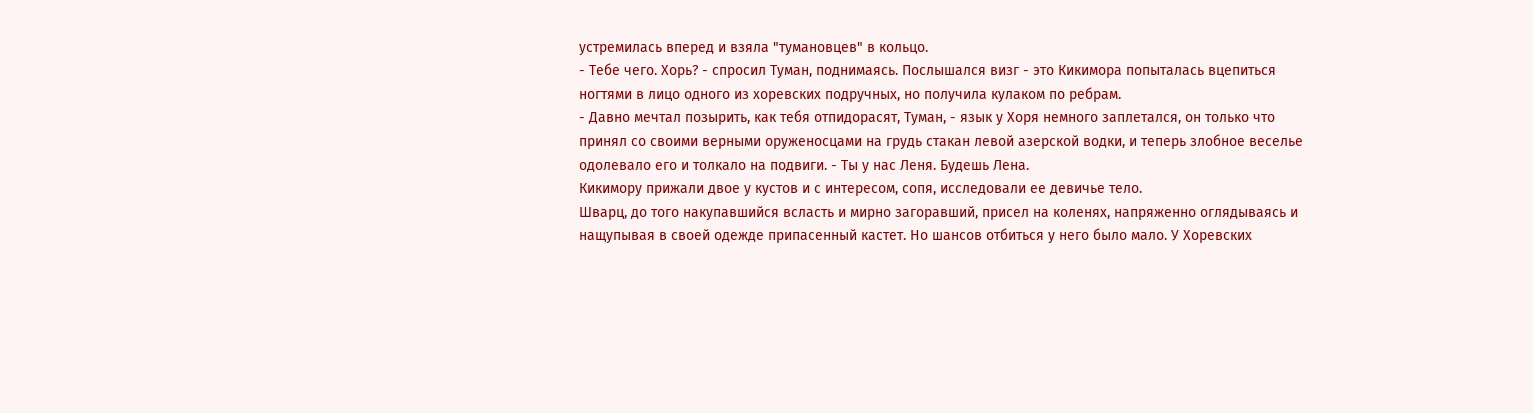устремилась вперед и взяла "тумановцев" в кольцо.
- Тебе чего. Хорь? - спросил Туман, поднимаясь. Послышался визг - это Кикимора попыталась вцепиться ногтями в лицо одного из хоревских подручных, но получила кулаком по ребрам.
- Давно мечтал позырить, как тебя отпидорасят, Туман, - язык у Хоря немного заплетался, он только что принял со своими верными оруженосцами на грудь стакан левой азерской водки, и теперь злобное веселье одолевало его и толкало на подвиги. - Ты у нас Леня. Будешь Лена.
Кикимору прижали двое у кустов и с интересом, сопя, исследовали ее девичье тело.
Шварц, до того накупавшийся всласть и мирно загоравший, присел на коленях, напряженно оглядываясь и нащупывая в своей одежде припасенный кастет. Но шансов отбиться у него было мало. У Хоревских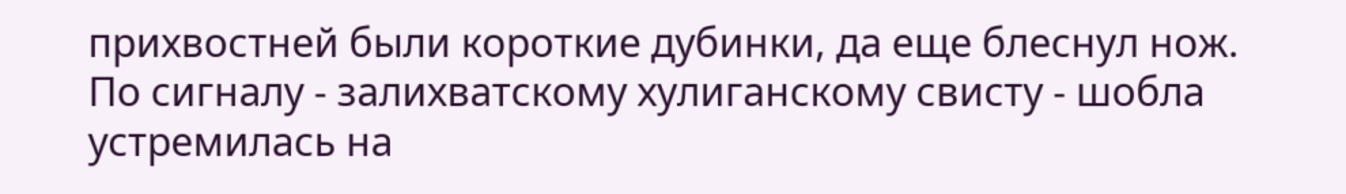прихвостней были короткие дубинки, да еще блеснул нож.
По сигналу - залихватскому хулиганскому свисту - шобла устремилась на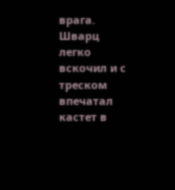врага. Шварц легко вскочил и с треском впечатал кастет в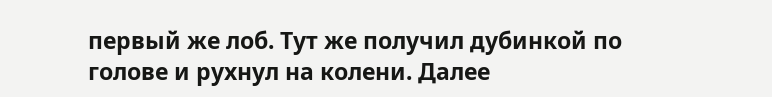первый же лоб. Тут же получил дубинкой по голове и рухнул на колени. Далее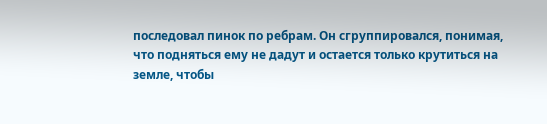последовал пинок по ребрам. Он сгруппировался, понимая, что подняться ему не дадут и остается только крутиться на земле, чтобы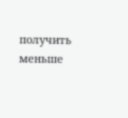получить меньше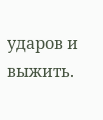ударов и выжить.